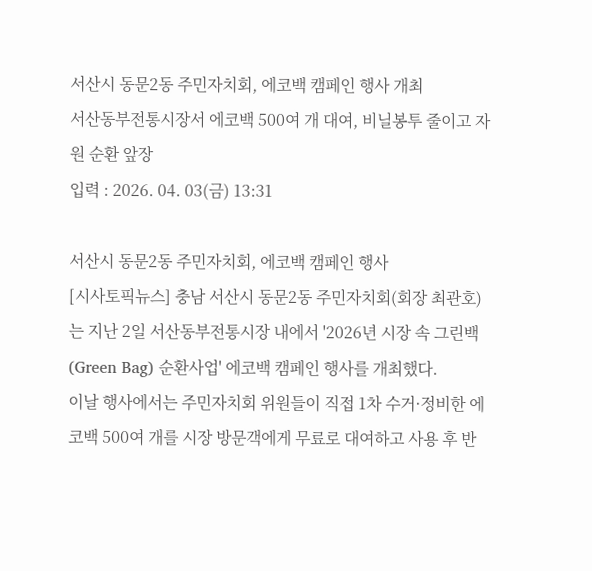서산시 동문2동 주민자치회, 에코백 캠페인 행사 개최
서산동부전통시장서 에코백 500여 개 대여, 비닐봉투 줄이고 자원 순환 앞장
입력 : 2026. 04. 03(금) 13:31

서산시 동문2동 주민자치회, 에코백 캠페인 행사
[시사토픽뉴스] 충남 서산시 동문2동 주민자치회(회장 최관호)는 지난 2일 서산동부전통시장 내에서 '2026년 시장 속 그린백(Green Bag) 순환사업' 에코백 캠페인 행사를 개최했다.
이날 행사에서는 주민자치회 위원들이 직접 1차 수거·정비한 에코백 500여 개를 시장 방문객에게 무료로 대여하고 사용 후 반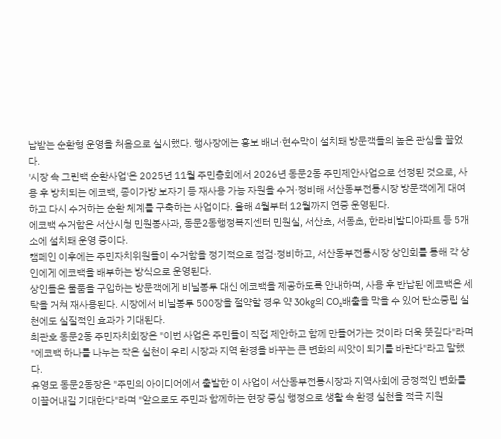납받는 순환형 운영을 처음으로 실시했다. 행사장에는 홍보 배너·현수막이 설치돼 방문객들의 높은 관심을 끌었다.
'시장 속 그린백 순환사업'은 2025년 11월 주민총회에서 2026년 동문2동 주민제안사업으로 선정된 것으로, 사용 후 방치되는 에코백, 종이가방 보자기 등 재사용 가능 자원을 수거·정비해 서산동부전통시장 방문객에게 대여하고 다시 수거하는 순환 체계를 구축하는 사업이다. 올해 4월부터 12월까지 연중 운영된다.
에코백 수거함은 서산시청 민원봉사과, 동문2동행정복지센터 민원실, 서산초, 서동초, 한라비발디아파트 등 5개소에 설치돼 운영 중이다.
캠페인 이후에는 주민자치위원들이 수거함을 정기적으로 점검·정비하고, 서산동부전통시장 상인회를 통해 각 상인에게 에코백을 배부하는 방식으로 운영된다.
상인들은 물품을 구입하는 방문객에게 비닐봉투 대신 에코백을 제공하도록 안내하며, 사용 후 반납된 에코백은 세탁을 거쳐 재사용된다. 시장에서 비닐봉투 500장을 절약할 경우 약 30kg의 CO₂배출을 막을 수 있어 탄소중립 실천에도 실질적인 효과가 기대된다.
최관호 동문2동 주민자치회장은 "이번 사업은 주민들이 직접 제안하고 함께 만들어가는 것이라 더욱 뜻깊다"라며 "에코백 하나를 나누는 작은 실천이 우리 시장과 지역 환경을 바꾸는 큰 변화의 씨앗이 되기를 바란다"라고 말했다.
유영모 동문2동장은 "주민의 아이디어에서 출발한 이 사업이 서산동부전통시장과 지역사회에 긍정적인 변화를 이끌어내길 기대한다"라며 "앞으로도 주민과 함께하는 현장 중심 행정으로 생활 속 환경 실천을 적극 지원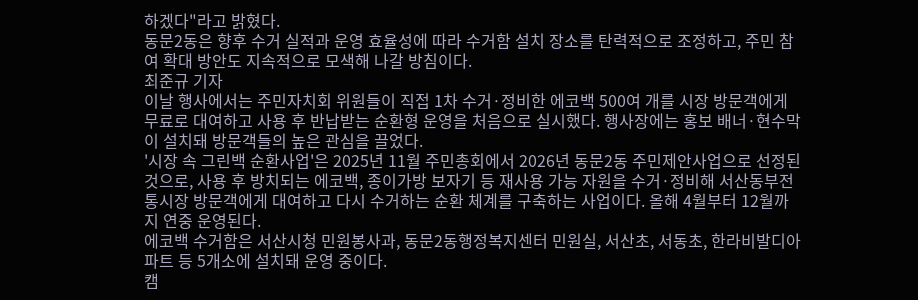하겠다"라고 밝혔다.
동문2동은 향후 수거 실적과 운영 효율성에 따라 수거함 설치 장소를 탄력적으로 조정하고, 주민 참여 확대 방안도 지속적으로 모색해 나갈 방침이다.
최준규 기자
이날 행사에서는 주민자치회 위원들이 직접 1차 수거·정비한 에코백 500여 개를 시장 방문객에게 무료로 대여하고 사용 후 반납받는 순환형 운영을 처음으로 실시했다. 행사장에는 홍보 배너·현수막이 설치돼 방문객들의 높은 관심을 끌었다.
'시장 속 그린백 순환사업'은 2025년 11월 주민총회에서 2026년 동문2동 주민제안사업으로 선정된 것으로, 사용 후 방치되는 에코백, 종이가방 보자기 등 재사용 가능 자원을 수거·정비해 서산동부전통시장 방문객에게 대여하고 다시 수거하는 순환 체계를 구축하는 사업이다. 올해 4월부터 12월까지 연중 운영된다.
에코백 수거함은 서산시청 민원봉사과, 동문2동행정복지센터 민원실, 서산초, 서동초, 한라비발디아파트 등 5개소에 설치돼 운영 중이다.
캠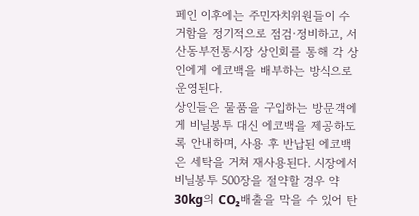페인 이후에는 주민자치위원들이 수거함을 정기적으로 점검·정비하고, 서산동부전통시장 상인회를 통해 각 상인에게 에코백을 배부하는 방식으로 운영된다.
상인들은 물품을 구입하는 방문객에게 비닐봉투 대신 에코백을 제공하도록 안내하며, 사용 후 반납된 에코백은 세탁을 거쳐 재사용된다. 시장에서 비닐봉투 500장을 절약할 경우 약 30kg의 CO₂배출을 막을 수 있어 탄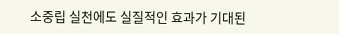소중립 실천에도 실질적인 효과가 기대된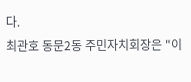다.
최관호 동문2동 주민자치회장은 "이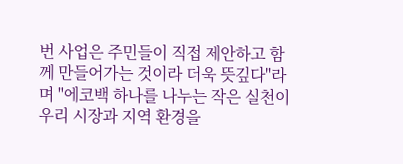번 사업은 주민들이 직접 제안하고 함께 만들어가는 것이라 더욱 뜻깊다"라며 "에코백 하나를 나누는 작은 실천이 우리 시장과 지역 환경을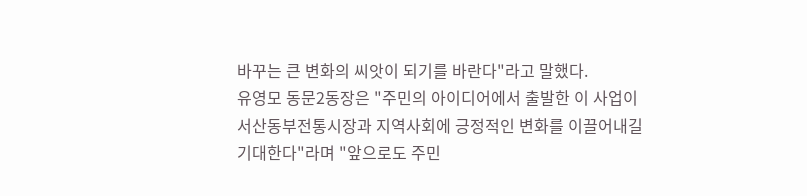바꾸는 큰 변화의 씨앗이 되기를 바란다"라고 말했다.
유영모 동문2동장은 "주민의 아이디어에서 출발한 이 사업이 서산동부전통시장과 지역사회에 긍정적인 변화를 이끌어내길 기대한다"라며 "앞으로도 주민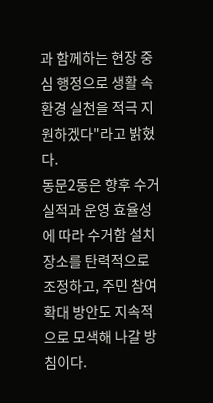과 함께하는 현장 중심 행정으로 생활 속 환경 실천을 적극 지원하겠다"라고 밝혔다.
동문2동은 향후 수거 실적과 운영 효율성에 따라 수거함 설치 장소를 탄력적으로 조정하고, 주민 참여 확대 방안도 지속적으로 모색해 나갈 방침이다.